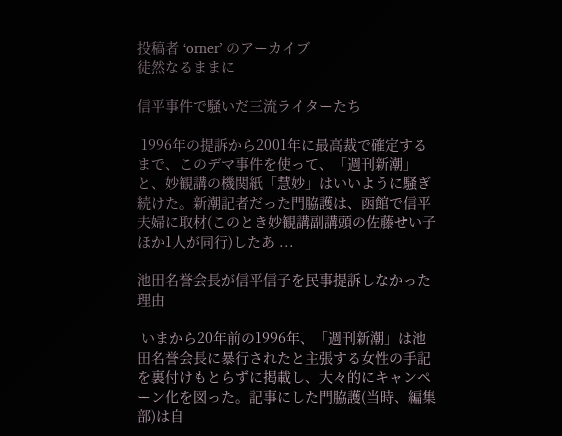投稿者 ‘orner’ のアーカイブ
徒然なるままに

信平事件で騒いだ三流ライターたち

 1996年の提訴から2001年に最高裁で確定するまで、このデマ事件を使って、「週刊新潮」と、妙観講の機関紙「慧妙」はいいように騒ぎ続けた。新潮記者だった門脇護は、函館で信平夫婦に取材(このとき妙観講副講頭の佐藤せい子ほか1人が同行)したあ ...

池田名誉会長が信平信子を民事提訴しなかった理由

 いまから20年前の1996年、「週刊新潮」は池田名誉会長に暴行されたと主張する女性の手記を裏付けもとらずに掲載し、大々的にキャンペーン化を図った。記事にした門脇護(当時、編集部)は自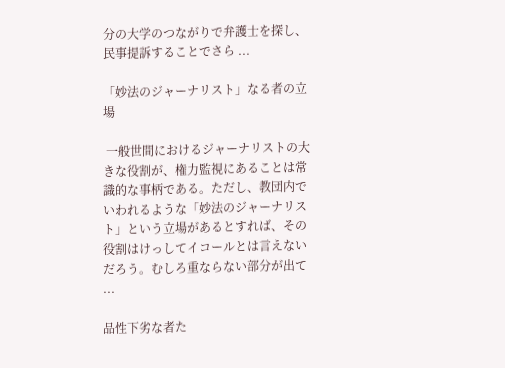分の大学のつながりで弁護士を探し、民事提訴することでさら ...

「妙法のジャーナリスト」なる者の立場

 一般世間におけるジャーナリストの大きな役割が、権力監視にあることは常識的な事柄である。ただし、教団内でいわれるような「妙法のジャーナリスト」という立場があるとすれば、その役割はけっしてイコールとは言えないだろう。むしろ重ならない部分が出て ...

品性下劣な者た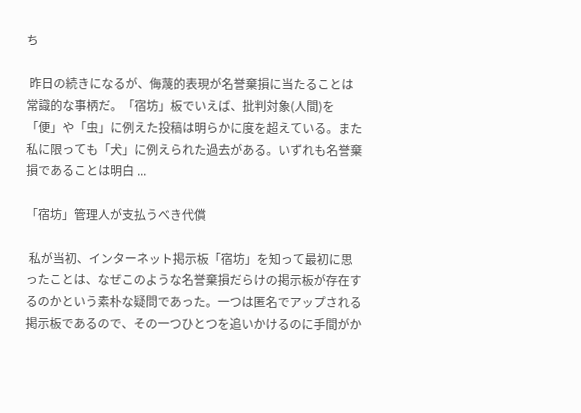ち

 昨日の続きになるが、侮蔑的表現が名誉棄損に当たることは常識的な事柄だ。「宿坊」板でいえば、批判対象(人間)を「便」や「虫」に例えた投稿は明らかに度を超えている。また私に限っても「犬」に例えられた過去がある。いずれも名誉棄損であることは明白 ...

「宿坊」管理人が支払うべき代償

 私が当初、インターネット掲示板「宿坊」を知って最初に思ったことは、なぜこのような名誉棄損だらけの掲示板が存在するのかという素朴な疑問であった。一つは匿名でアップされる掲示板であるので、その一つひとつを追いかけるのに手間がか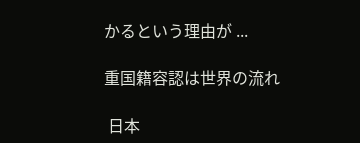かるという理由が ...

重国籍容認は世界の流れ

 日本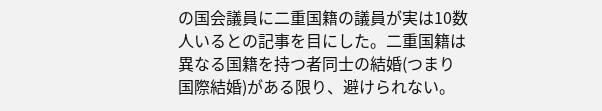の国会議員に二重国籍の議員が実は10数人いるとの記事を目にした。二重国籍は異なる国籍を持つ者同士の結婚(つまり国際結婚)がある限り、避けられない。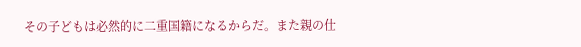その子どもは必然的に二重国籍になるからだ。また親の仕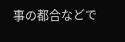事の都合などで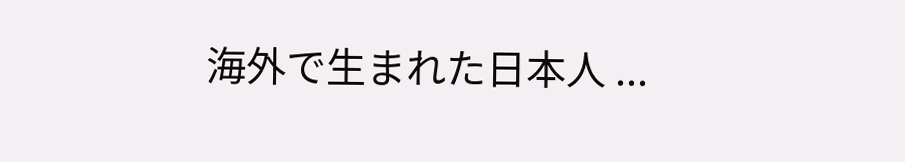海外で生まれた日本人 ...